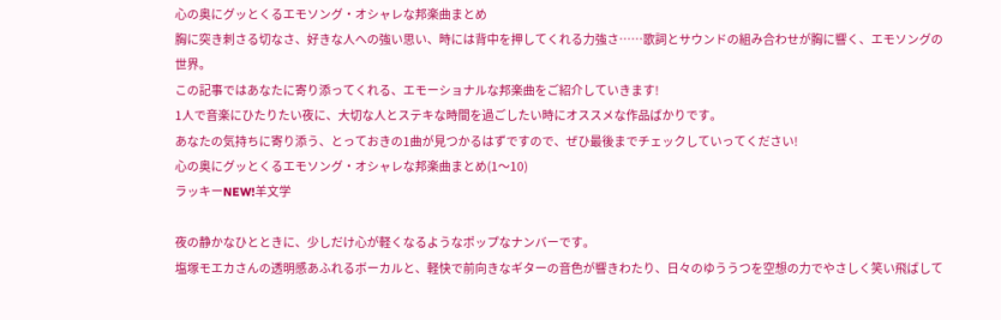心の奥にグッとくるエモソング・オシャレな邦楽曲まとめ
胸に突き刺さる切なさ、好きな人への強い思い、時には背中を押してくれる力強さ……歌詞とサウンドの組み合わせが胸に響く、エモソングの世界。
この記事ではあなたに寄り添ってくれる、エモーショナルな邦楽曲をご紹介していきます!
1人で音楽にひたりたい夜に、大切な人とステキな時間を過ごしたい時にオススメな作品ばかりです。
あなたの気持ちに寄り添う、とっておきの1曲が見つかるはずですので、ぜひ最後までチェックしていってください!
心の奥にグッとくるエモソング・オシャレな邦楽曲まとめ(1〜10)
ラッキーNEW!羊文学

夜の静かなひとときに、少しだけ心が軽くなるようなポップなナンバーです。
塩塚モエカさんの透明感あふれるボーカルと、軽快で前向きなギターの音色が響きわたり、日々のゆううつを空想の力でやさしく笑い飛ばして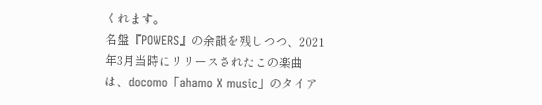くれます。
名盤『POWERS』の余韻を残しつつ、2021年3月当時にリリースされたこの楽曲は、docomo「ahamo X music」のタイア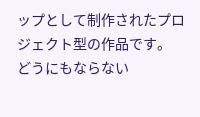ップとして制作されたプロジェクト型の作品です。
どうにもならない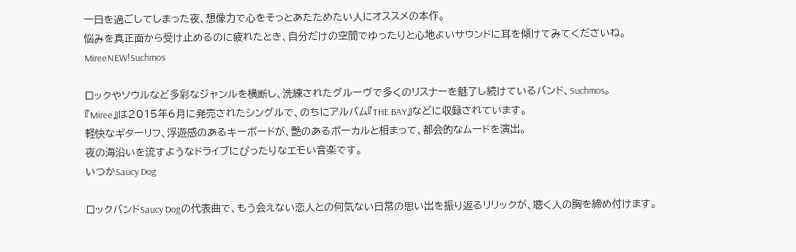一日を過ごしてしまった夜、想像力で心をそっとあたためたい人にオススメの本作。
悩みを真正面から受け止めるのに疲れたとき、自分だけの空間でゆったりと心地よいサウンドに耳を傾けてみてくださいね。
MireeNEW!Suchmos

ロックやソウルなど多彩なジャンルを横断し、洗練されたグルーヴで多くのリスナーを魅了し続けているバンド、Suchmos。
『Miree』は2015年6月に発売されたシングルで、のちにアルバム『THE BAY』などに収録されています。
軽快なギターリフ、浮遊感のあるキーボードが、艶のあるボーカルと相まって、都会的なムードを演出。
夜の海沿いを流すようなドライブにぴったりなエモい音楽です。
いつかSaucy Dog

ロックバンドSaucy Dogの代表曲で、もう会えない恋人との何気ない日常の思い出を振り返るリリックが、聴く人の胸を締め付けます。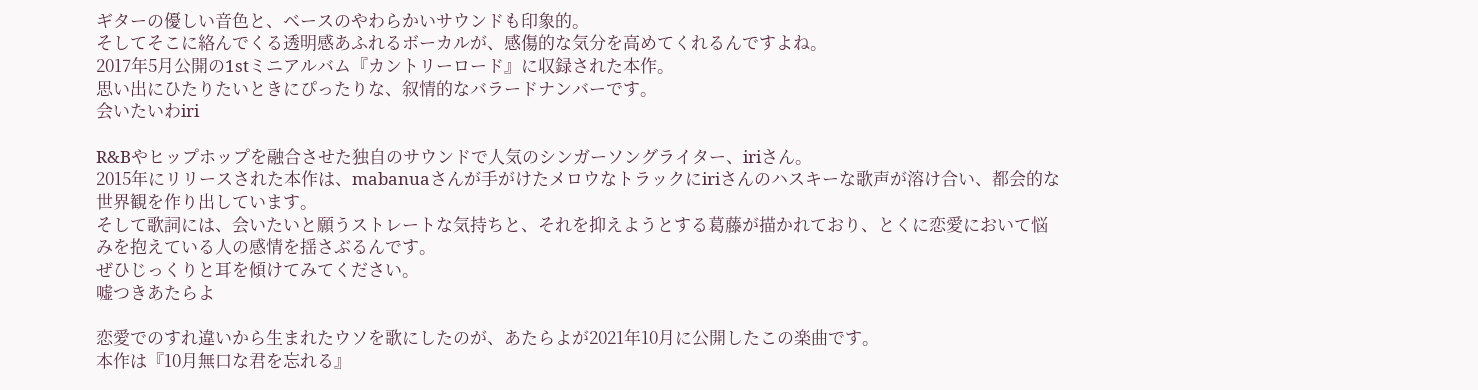ギターの優しい音色と、ベースのやわらかいサウンドも印象的。
そしてそこに絡んでくる透明感あふれるボーカルが、感傷的な気分を高めてくれるんですよね。
2017年5月公開の1stミニアルバム『カントリーロード』に収録された本作。
思い出にひたりたいときにぴったりな、叙情的なバラードナンバーです。
会いたいわiri

R&Bやヒップホップを融合させた独自のサウンドで人気のシンガーソングライター、iriさん。
2015年にリリースされた本作は、mabanuaさんが手がけたメロウなトラックにiriさんのハスキーな歌声が溶け合い、都会的な世界観を作り出しています。
そして歌詞には、会いたいと願うストレートな気持ちと、それを抑えようとする葛藤が描かれており、とくに恋愛において悩みを抱えている人の感情を揺さぶるんです。
ぜひじっくりと耳を傾けてみてください。
嘘つきあたらよ

恋愛でのすれ違いから生まれたウソを歌にしたのが、あたらよが2021年10月に公開したこの楽曲です。
本作は『10月無口な君を忘れる』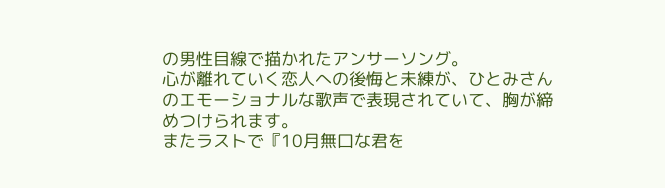の男性目線で描かれたアンサーソング。
心が離れていく恋人への後悔と未練が、ひとみさんのエモーショナルな歌声で表現されていて、胸が締めつけられます。
またラストで『10月無口な君を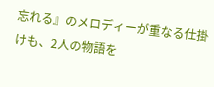忘れる』のメロディーが重なる仕掛けも、2人の物語を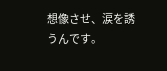想像させ、涙を誘うんです。